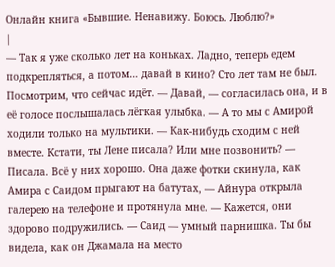Онлайн книга «Бывшие. Ненавижу. Боюсь. Люблю?»
|
— Так я уже сколько лет на коньках. Ладно, теперь едем подкрепляться, а потом… давай в кино? Сто лет там не был. Посмотрим, что сейчас идёт. — Давай, — согласилась она, и в её голосе послышалась лёгкая улыбка. — А то мы с Амирой ходили только на мультики. — Как-нибудь сходим с ней вместе. Кстати, ты Лене писала? Или мне позвонить? — Писала. Всё у них хорошо. Она даже фотки скинула, как Амира с Саидом прыгают на батутах, — Айнура открыла галерею на телефоне и протянула мне. — Кажется, они здорово подружились. — Саид — умный парнишка. Ты бы видела, как он Джамала на место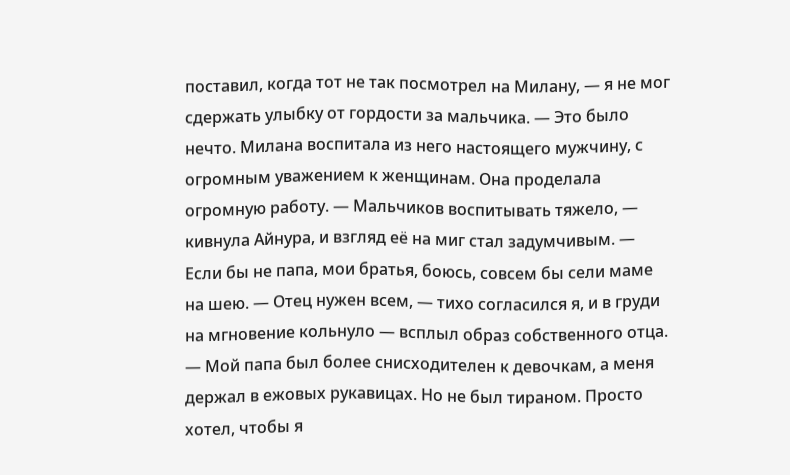поставил, когда тот не так посмотрел на Милану, — я не мог сдержать улыбку от гордости за мальчика. — Это было нечто. Милана воспитала из него настоящего мужчину, с огромным уважением к женщинам. Она проделала огромную работу. — Мальчиков воспитывать тяжело, — кивнула Айнура, и взгляд её на миг стал задумчивым. — Если бы не папа, мои братья, боюсь, совсем бы сели маме на шею. — Отец нужен всем, — тихо согласился я, и в груди на мгновение кольнуло — всплыл образ собственного отца. — Мой папа был более снисходителен к девочкам, а меня держал в ежовых рукавицах. Но не был тираном. Просто хотел, чтобы я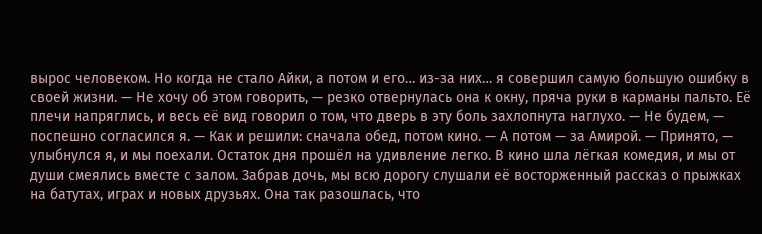вырос человеком. Но когда не стало Айки, а потом и его… из-за них… я совершил самую большую ошибку в своей жизни. — Не хочу об этом говорить, — резко отвернулась она к окну, пряча руки в карманы пальто. Её плечи напряглись, и весь её вид говорил о том, что дверь в эту боль захлопнута наглухо. — Не будем, — поспешно согласился я. — Как и решили: сначала обед, потом кино. — А потом — за Амирой. — Принято, — улыбнулся я, и мы поехали. Остаток дня прошёл на удивление легко. В кино шла лёгкая комедия, и мы от души смеялись вместе с залом. Забрав дочь, мы всю дорогу слушали её восторженный рассказ о прыжках на батутах, играх и новых друзьях. Она так разошлась, что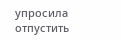упросила отпустить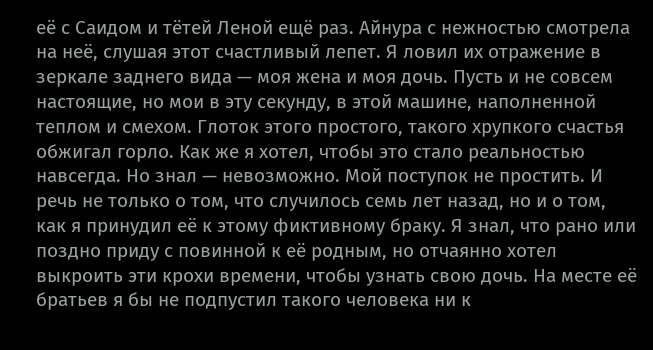её с Саидом и тётей Леной ещё раз. Айнура с нежностью смотрела на неё, слушая этот счастливый лепет. Я ловил их отражение в зеркале заднего вида — моя жена и моя дочь. Пусть и не совсем настоящие, но мои в эту секунду, в этой машине, наполненной теплом и смехом. Глоток этого простого, такого хрупкого счастья обжигал горло. Как же я хотел, чтобы это стало реальностью навсегда. Но знал — невозможно. Мой поступок не простить. И речь не только о том, что случилось семь лет назад, но и о том, как я принудил её к этому фиктивному браку. Я знал, что рано или поздно приду с повинной к её родным, но отчаянно хотел выкроить эти крохи времени, чтобы узнать свою дочь. На месте её братьев я бы не подпустил такого человека ни к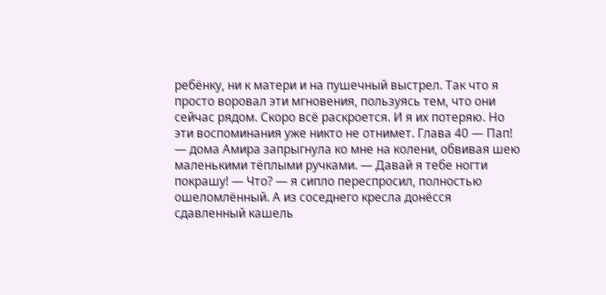ребёнку, ни к матери и на пушечный выстрел. Так что я просто воровал эти мгновения, пользуясь тем, что они сейчас рядом. Скоро всё раскроется. И я их потеряю. Но эти воспоминания уже никто не отнимет. Глава 40 — Пап! — дома Амира запрыгнула ко мне на колени, обвивая шею маленькими тёплыми ручками. — Давай я тебе ногти покрашу! — Что? — я сипло переспросил, полностью ошеломлённый. А из соседнего кресла донёсся сдавленный кашель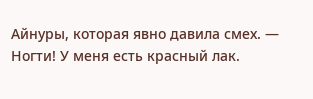Айнуры, которая явно давила смех. — Ногти! У меня есть красный лак.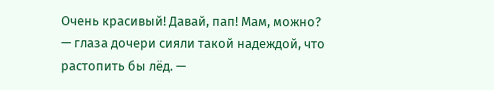Очень красивый! Давай, пап! Мам, можно? — глаза дочери сияли такой надеждой, что растопить бы лёд. —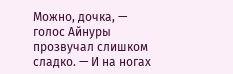Можно, дочка, — голос Айнуры прозвучал слишком сладко. — И на ногах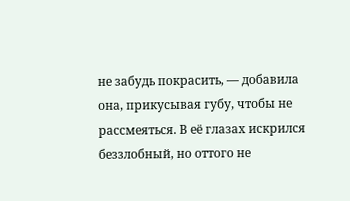не забудь покрасить, — добавила она, прикусывая губу, чтобы не рассмеяться. В её глазах искрился беззлобный, но оттого не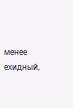менее ехидный,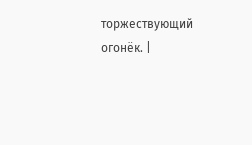торжествующий огонёк. |